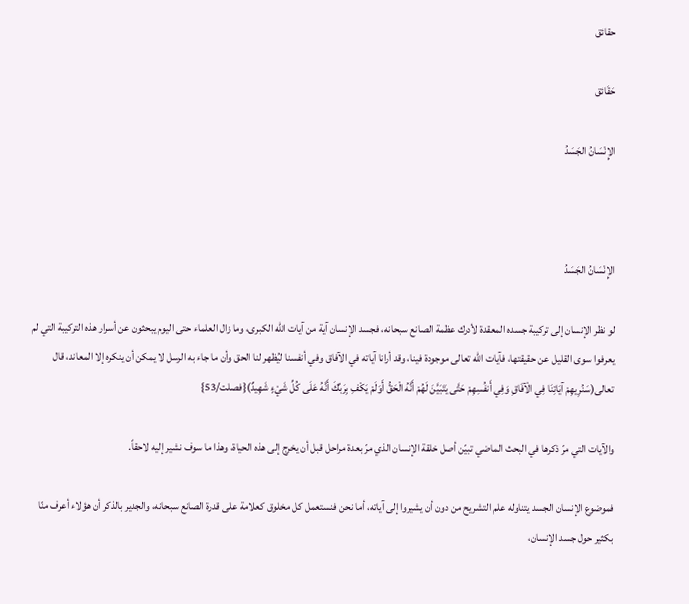حقائق

حَقَائق

الإِنْسَانُ الجَسَدُ



الإِنْسَانُ الجَسَدُ

لو نظر الإنسان إلى تركيبة جسده المعقدة لأدرك عظمة الصانع سبحانه، فجسد الإنسان آية من آيات الله الكبرى، وما زال العلماء حتى اليوم يبحثون عن أسرار هذه التركيبة التي لم يعرفوا سوى القليل عن حقيقتها، فآيات الله تعالى موجودة فينا، وقد أرانا آياته في الآفاق وفي أنفسنا ليُظهر لنا الحق وأن ما جاء به الرسل لا يمكن أن ينكره إلا المعاند، قال تعالى(سَنُرِيهِمْ آيَاتِنَا فِي الْآفَاقِ وَفِي أَنفُسِهِمْ حَتَّى يَتَبَيَّنَ لَهُمْ أَنَّهُ الْحَقُّ أَوَلَمْ يَكْفِ بِرَبِّكَ أَنَّهُ عَلَى كُلِّ شَيْءٍ شَهِيدٌ){فصلت/53}

والآيات التي مرّ ذكرها في البحث الماضي تبيّن أصل خلقة الإنسان الذي مرّ بعدة مراحل قبل أن يخرج إلى هذه الحياة، وهذا ما سوف نشير إليه لاحقاً.

فموضوع الإنسان الجسد يتناوله علم التشريح من دون أن يشيروا إلى آياته، أما نحن فنستعمل كل مخلوق كعلامة على قدرة الصانع سبحانه، والجدير بالذكر أن هؤلاء أعرف منّا بكثير حول جسد الإنسان،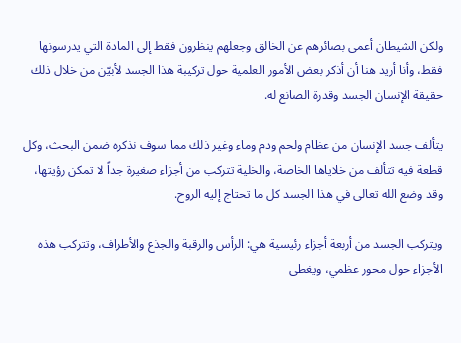ولكن الشيطان أعمى بصائرهم عن الخالق وجعلهم ينظرون فقط إلى المادة التي يدرسونها فقط، وأنا أريد هنا أن أذكر بعض الأمور العلمية حول تركيبة هذا الجسد لأبيّن من خلال ذلك حقيقة الإنسان الجسد وقدرة الصانع له.

يتألف جسد الإنسان من عظام ولحم ودم وماء وغير ذلك مما سوف نذكره ضمن البحث، وكل قطعة فيه تتألف من خلاياها الخاصة، والخلية تتركب من أجزاء صغيرة جداً لا تمكن رؤيتها، وقد وضع الله تعالى في هذا الجسد كل ما تحتاج إليه الروح.

ويتركب الجسد من أربعة أجزاء رئيسية هي: الرأس والرقبة والجذع والأطراف، وتتركب هذه الأجزاء حول محور عظمي، ويغطى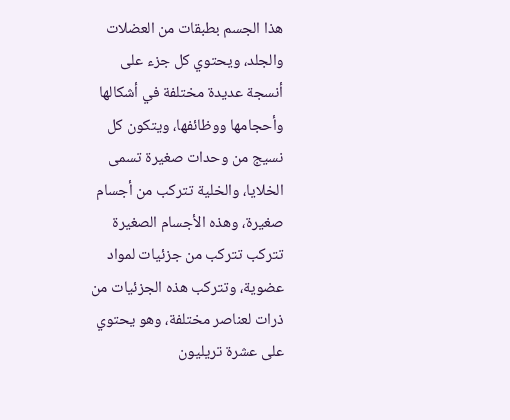هذا الجسم بطبقات من العضلات والجلد، ويحتوي كل جزء على أنسجة عديدة مختلفة في أشكالها وأحجامها ووظائفها، ويتكون كل نسيج من وحدات صغيرة تسمى الخلايا، والخلية تتركب من أجسام صغيرة، وهذه الأجسام الصغيرة تتركب تتركب من جزئيات لمواد عضوية، وتتركب هذه الجزئيات من ذرات لعناصر مختلفة، وهو يحتوي على عشرة تريليون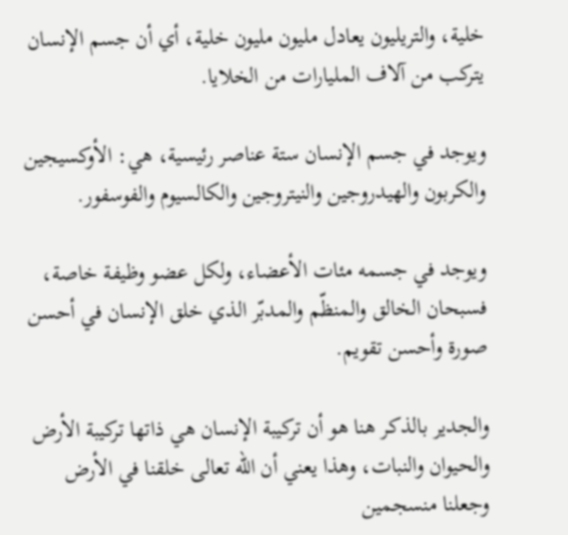خلية، والتريليون يعادل مليون مليون خلية، أي أن جسم الإنسان يتركب من آلاف المليارات من الخلايا.

ويوجد في جسم الإنسان ستة عناصر رئيسية، هي: الأوكسيجين والكربون والهيدروجين والنيتروجين والكالسيوم والفوسفور.

ويوجد في جسمه مئات الأعضاء، ولكل عضو وظيفة خاصة، فسبحان الخالق والمنظّم والمدبّر الذي خلق الإنسان في أحسن صورة وأحسن تقويم.

والجدير بالذكر هنا هو أن تركيبة الإنسان هي ذاتها تركيبة الأرض والحيوان والنبات، وهذا يعني أن الله تعالى خلقنا في الأرض وجعلنا منسجمين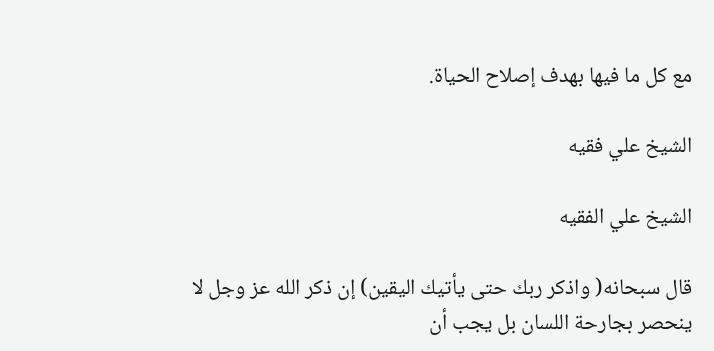مع كل ما فيها بهدف إصلاح الحياة.

الشيخ علي فقيه

الشيخ علي الفقيه

قال سبحانه( واذكر ربك حتى يأتيك اليقين) إن ذكر الله عز وجل لا ينحصر بجارحة اللسان بل يجب أن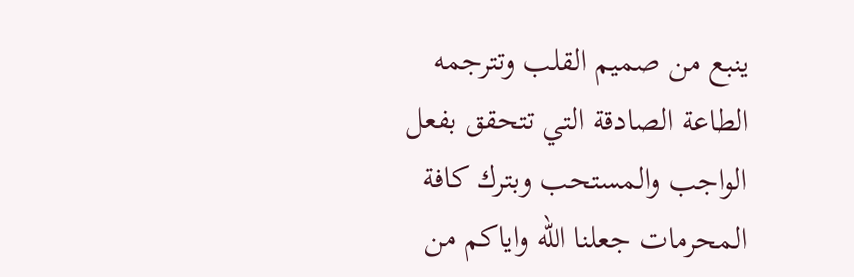ينبع من صميم القلب وتترجمه الطاعة الصادقة التي تتحقق بفعل الواجب والمستحب وبترك كافة المحرمات جعلنا الله واياكم من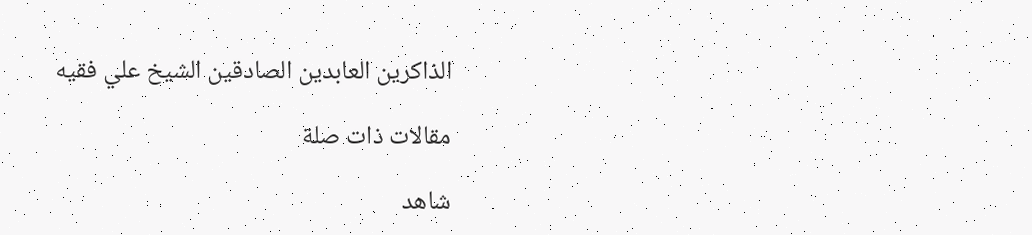الذاكرين العابدين الصادقين الشيخ علي فقيه

مقالات ذات صلة

شاهد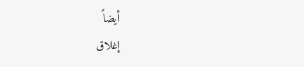أيضاً
إغلاق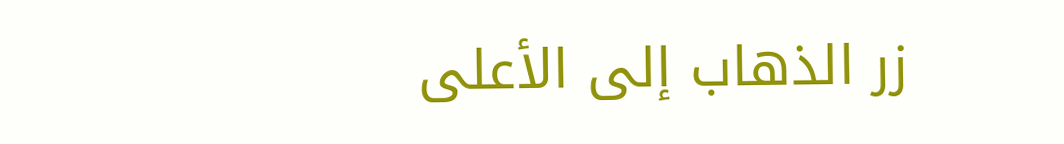زر الذهاب إلى الأعلى